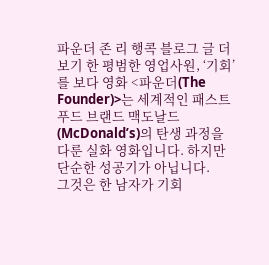파운더 존 리 행콕 블로그 글 더보기 한 평범한 영업사원, ‘기회’를 보다 영화 <파운더(The Founder)>는 세계적인 패스트푸드 브랜드 맥도날드(McDonald’s)의 탄생 과정을 다룬 실화 영화입니다. 하지만 단순한 성공기가 아닙니다.
그것은 한 남자가 기회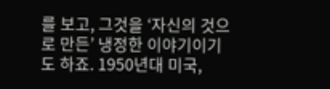를 보고, 그것을 ‘자신의 것으로 만든’ 냉정한 이야기이기도 하죠. 1950년대 미국,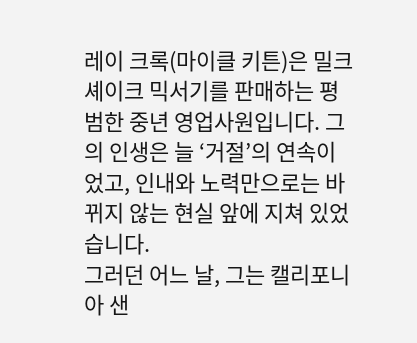레이 크록(마이클 키튼)은 밀크셰이크 믹서기를 판매하는 평범한 중년 영업사원입니다. 그의 인생은 늘 ‘거절’의 연속이었고, 인내와 노력만으로는 바뀌지 않는 현실 앞에 지쳐 있었습니다.
그러던 어느 날, 그는 캘리포니아 샌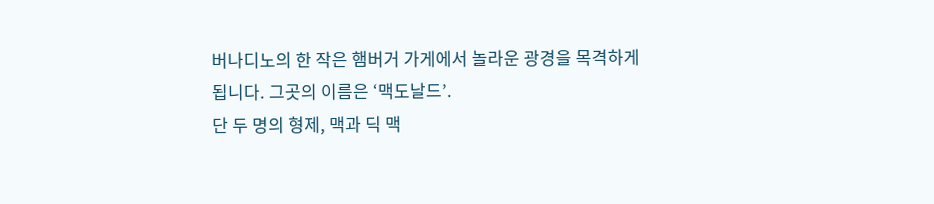버나디노의 한 작은 햄버거 가게에서 놀라운 광경을 목격하게 됩니다. 그곳의 이름은 ‘맥도날드’.
단 두 명의 형제, 맥과 딕 맥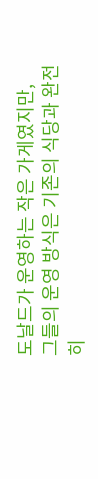도날드가 운영하는 작은 가게였지만, 그들의 운영 방식은 기존의 식당과 완전히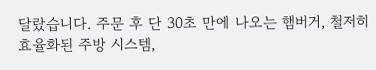달랐습니다. 주문 후 단 30초 만에 나오는 햄버거, 철저히 효율화된 주방 시스템,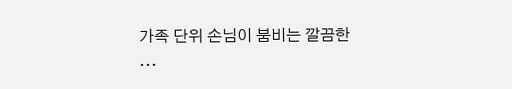가족 단위 손님이 붐비는 깔끔한 ...